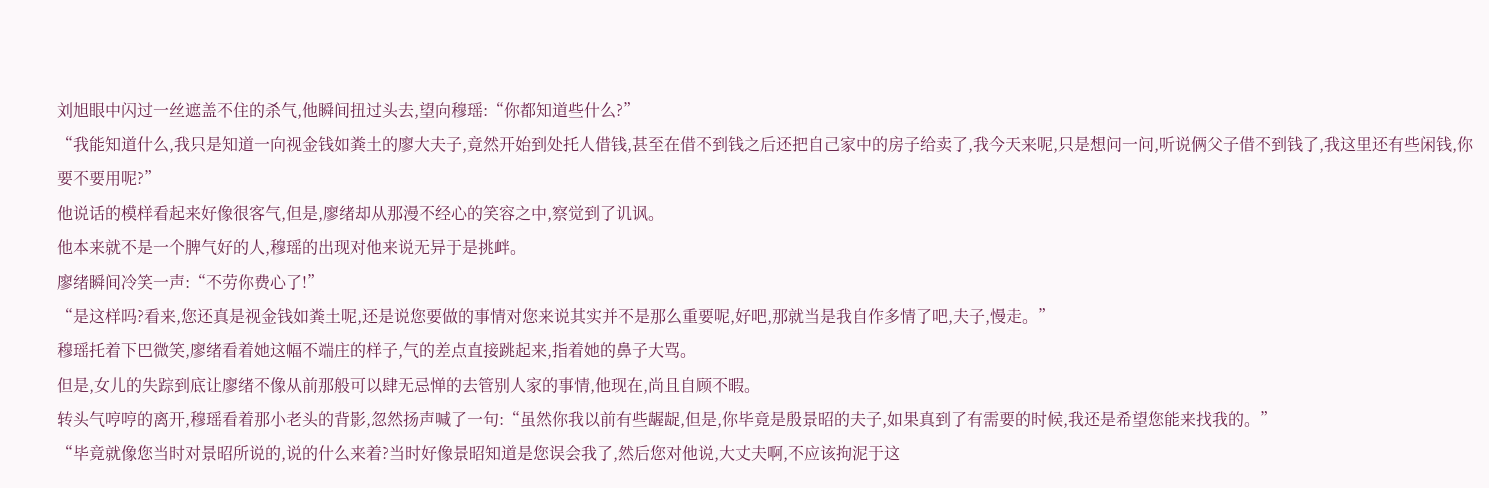刘旭眼中闪过一丝遮盖不住的杀气,他瞬间扭过头去,望向穆瑶:“你都知道些什么?”
“我能知道什么,我只是知道一向视金钱如粪土的廖大夫子,竟然开始到处托人借钱,甚至在借不到钱之后还把自己家中的房子给卖了,我今天来呢,只是想问一问,听说俩父子借不到钱了,我这里还有些闲钱,你要不要用呢?”
他说话的模样看起来好像很客气,但是,廖绪却从那漫不经心的笑容之中,察觉到了讥讽。
他本来就不是一个脾气好的人,穆瑶的出现对他来说无异于是挑衅。
廖绪瞬间冷笑一声:“不劳你费心了!”
“是这样吗?看来,您还真是视金钱如粪土呢,还是说您要做的事情对您来说其实并不是那么重要呢,好吧,那就当是我自作多情了吧,夫子,慢走。”
穆瑶托着下巴微笑,廖绪看着她这幅不端庄的样子,气的差点直接跳起来,指着她的鼻子大骂。
但是,女儿的失踪到底让廖绪不像从前那般可以肆无忌惮的去管别人家的事情,他现在,尚且自顾不暇。
转头气哼哼的离开,穆瑶看着那小老头的背影,忽然扬声喊了一句:“虽然你我以前有些龌龊,但是,你毕竟是殷景昭的夫子,如果真到了有需要的时候,我还是希望您能来找我的。”
“毕竟就像您当时对景昭所说的,说的什么来着?当时好像景昭知道是您误会我了,然后您对他说,大丈夫啊,不应该拘泥于这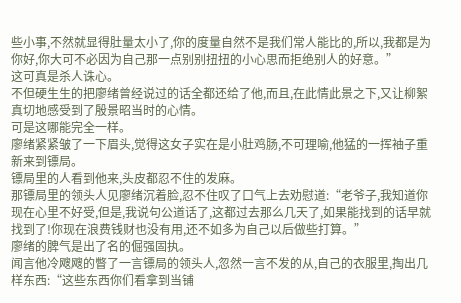些小事,不然就显得肚量太小了,你的度量自然不是我们常人能比的,所以,我都是为你好,你大可不必因为自己那一点别别扭扭的小心思而拒绝别人的好意。”
这可真是杀人诛心。
不但硬生生的把廖绪曾经说过的话全都还给了他,而且,在此情此景之下,又让柳絮真切地感受到了殷景昭当时的心情。
可是这哪能完全一样。
廖绪紧紧皱了一下眉头,觉得这女子实在是小肚鸡肠,不可理喻,他猛的一挥袖子重新来到镖局。
镖局里的人看到他来,头皮都忍不住的发麻。
那镖局里的领头人见廖绪沉着脸,忍不住叹了口气上去劝慰道:“老爷子,我知道你现在心里不好受,但是,我说句公道话了,这都过去那么几天了,如果能找到的话早就找到了!你现在浪费钱财也没有用,还不如多为自己以后做些打算。”
廖绪的脾气是出了名的倔强固执。
闻言他冷飕飕的瞥了一言镖局的领头人,忽然一言不发的从,自己的衣服里,掏出几样东西:“这些东西你们看拿到当铺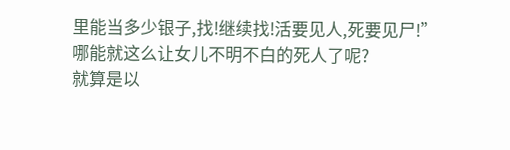里能当多少银子,找!继续找!活要见人,死要见尸!”
哪能就这么让女儿不明不白的死人了呢?
就算是以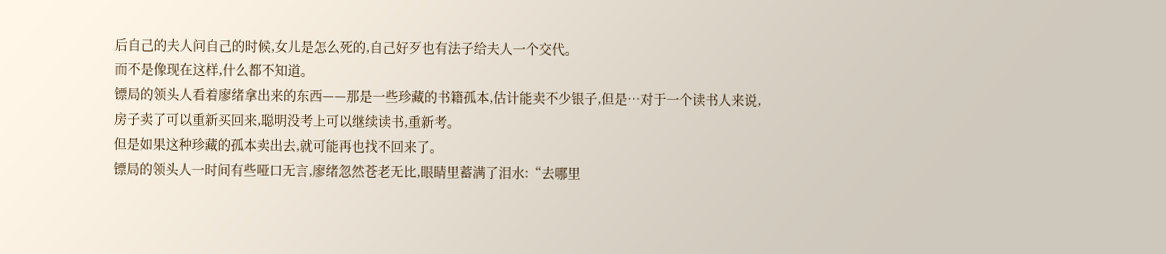后自己的夫人问自己的时候,女儿是怎么死的,自己好歹也有法子给夫人一个交代。
而不是像现在这样,什么都不知道。
镖局的领头人看着廖绪拿出来的东西——那是一些珍藏的书籍孤本,估计能卖不少银子,但是…对于一个读书人来说,房子卖了可以重新买回来,聪明没考上可以继续读书,重新考。
但是如果这种珍藏的孤本卖出去,就可能再也找不回来了。
镖局的领头人一时间有些哑口无言,廖绪忽然苍老无比,眼睛里蓄满了泪水:“去哪里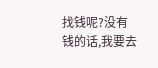找钱呢?没有钱的话,我要去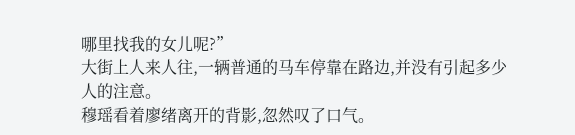哪里找我的女儿呢?”
大街上人来人往,一辆普通的马车停靠在路边,并没有引起多少人的注意。
穆瑶看着廖绪离开的背影,忽然叹了口气。